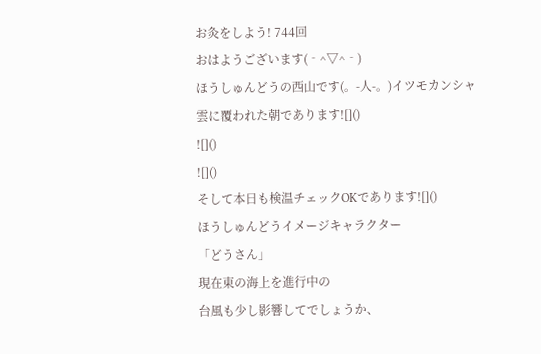お灸をしよう! 744回
おはようございます(‐^▽^‐)
ほうしゅんどうの西山です(。-人-。)イツモカンシャ
雲に覆われた朝であります![]()
![]()
![]()
そして本日も検温チェックOKであります![]()
ほうしゅんどうイメージキャラクター
「どうさん」
現在東の海上を進行中の
台風も少し影響してでしょうか、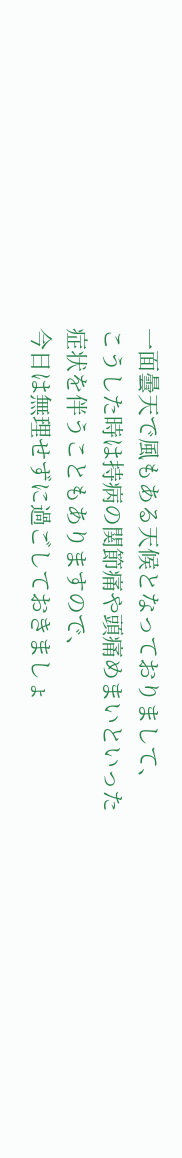一面曇天で風もある天候となっておりまして、
こうした時は持病の関節痛や頭痛めまいといった
症状を伴うこともありますので、
今日は無理せずに過ごしておきましょ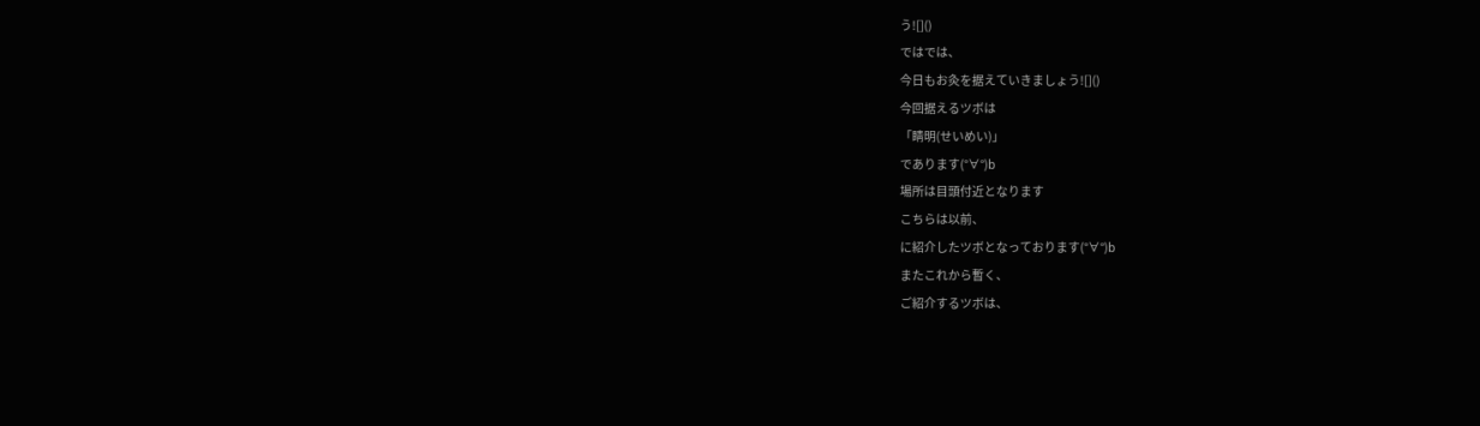う![]()
ではでは、
今日もお灸を据えていきましょう![]()
今回据えるツボは
「睛明(せいめい)」
であります(°∀°)b
場所は目頭付近となります
こちらは以前、
に紹介したツボとなっております(°∀°)b
またこれから暫く、
ご紹介するツボは、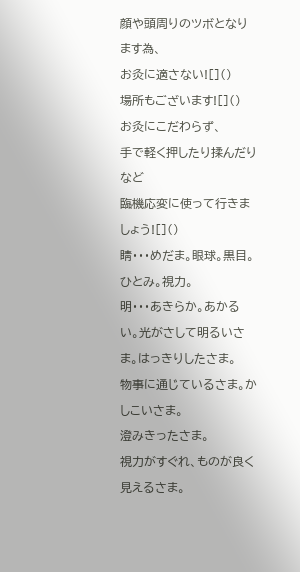顔や頭周りのツボとなります為、
お灸に適さない![]()
場所もございます![]()
お灸にこだわらず、
手で軽く押したり揉んだりなど
臨機応変に使って行きましょう![]()
睛・・・めだま。眼球。黒目。ひとみ。視力。
明・・・あきらか。あかるい。光がさして明るいさま。はっきりしたさま。
物事に通じているさま。かしこいさま。
澄みきったさま。
視力がすぐれ、ものが良く見えるさま。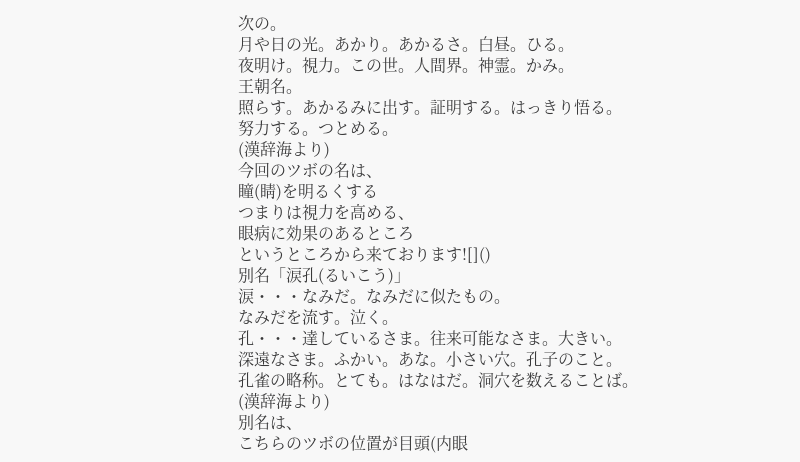次の。
月や日の光。あかり。あかるさ。白昼。ひる。
夜明け。視力。この世。人間界。神霊。かみ。
王朝名。
照らす。あかるみに出す。証明する。はっきり悟る。
努力する。つとめる。
(漢辞海より)
今回のツボの名は、
瞳(睛)を明るくする
つまりは視力を高める、
眼病に効果のあるところ
というところから来ております![]()
別名「涙孔(るいこう)」
涙・・・なみだ。なみだに似たもの。
なみだを流す。泣く。
孔・・・達しているさま。往来可能なさま。大きい。
深遠なさま。ふかい。あな。小さい穴。孔子のこと。
孔雀の略称。とても。はなはだ。洞穴を数えることば。
(漢辞海より)
別名は、
こちらのツボの位置が目頭(内眼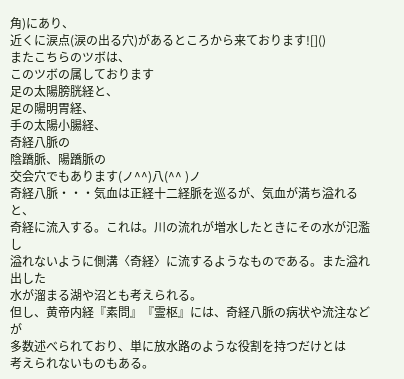角)にあり、
近くに涙点(涙の出る穴)があるところから来ております![]()
またこちらのツボは、
このツボの属しております
足の太陽膀胱経と、
足の陽明胃経、
手の太陽小腸経、
奇経八脈の
陰蹻脈、陽蹻脈の
交会穴でもあります(ノ^^)八(^^ )ノ
奇経八脈・・・気血は正経十二経脈を巡るが、気血が満ち溢れると、
奇経に流入する。これは。川の流れが増水したときにその水が氾濫し
溢れないように側溝〈奇経〉に流するようなものである。また溢れ出した
水が溜まる湖や沼とも考えられる。
但し、黄帝内経『素問』『霊枢』には、奇経八脈の病状や流注などが
多数述べられており、単に放水路のような役割を持つだけとは
考えられないものもある。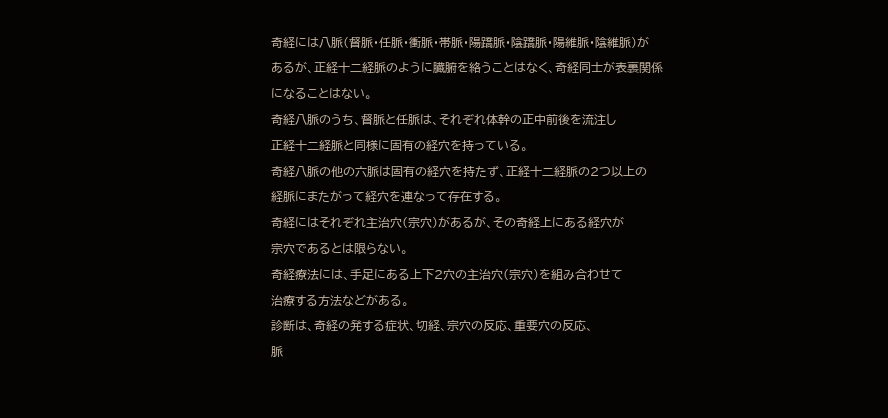奇経には八脈(督脈・任脈・衝脈・帯脈・陽蹻脈・陰蹻脈・陽維脈・陰維脈)が
あるが、正経十二経脈のように臓腑を絡うことはなく、奇経同士が表裏関係
になることはない。
奇経八脈のうち、督脈と任脈は、それぞれ体幹の正中前後を流注し
正経十二経脈と同様に固有の経穴を持っている。
奇経八脈の他の六脈は固有の経穴を持たず、正経十二経脈の2つ以上の
経脈にまたがって経穴を連なって存在する。
奇経にはそれぞれ主治穴(宗穴)があるが、その奇経上にある経穴が
宗穴であるとは限らない。
奇経療法には、手足にある上下2穴の主治穴(宗穴)を組み合わせて
治療する方法などがある。
診断は、奇経の発する症状、切経、宗穴の反応、重要穴の反応、
脈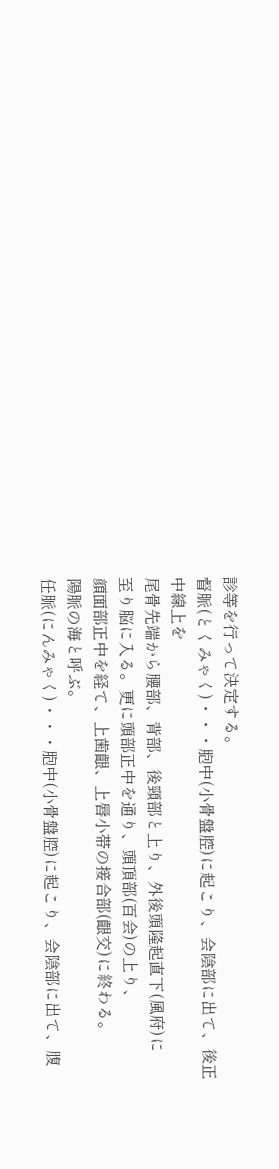診等を行って決定する。
督脈(とくみゃく)・・・胞中(小骨盤腔)に起こり、会陰部に出て、後正中線上を
尾骨先端から腰部、背部、後頸部と上り、外後頭隆起直下(風府)に
至り脳に入る。更に頭部正中を通り、頭頂部(百会)の上り、
顔面部正中を経て、上歯齦、上唇小帯の接合部(齦交)に終わる。
陽脈の海と呼ぶ。
任脈(にんみゃく)・・・胞中(小骨盤腔)に起こり、会陰部に出て、腹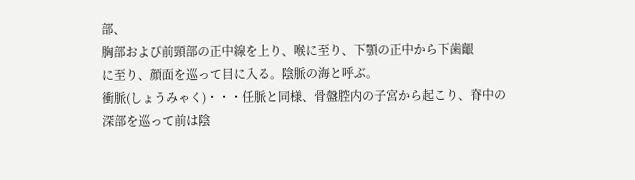部、
胸部および前頸部の正中線を上り、喉に至り、下顎の正中から下歯齦
に至り、顔面を巡って目に入る。陰脈の海と呼ぶ。
衝脈(しょうみゃく)・・・任脈と同様、骨盤腔内の子宮から起こり、脊中の
深部を巡って前は陰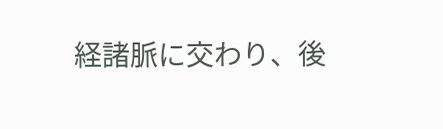経諸脈に交わり、後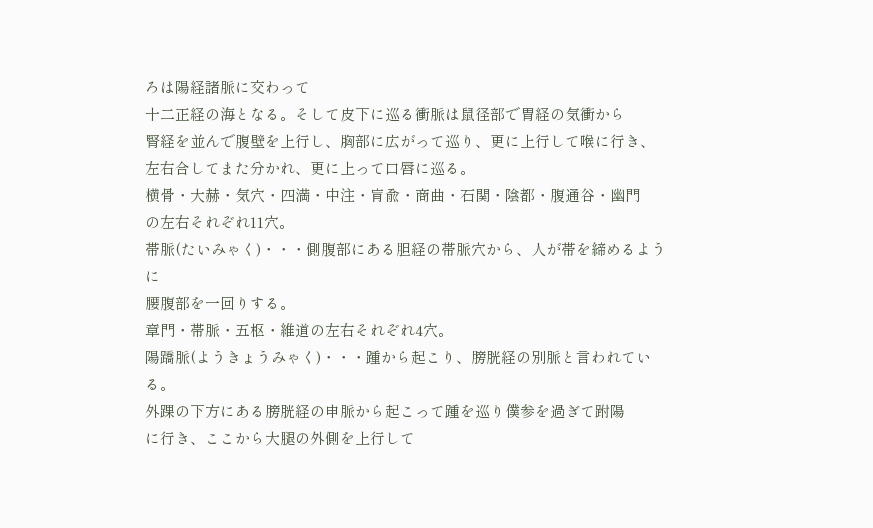ろは陽経諸脈に交わって
十二正経の海となる。そして皮下に巡る衝脈は鼠径部で胃経の気衝から
腎経を並んで腹壁を上行し、胸部に広がって巡り、更に上行して喉に行き、
左右合してまた分かれ、更に上って口唇に巡る。
横骨・大赫・気穴・四満・中注・肓兪・商曲・石関・陰都・腹通谷・幽門
の左右それぞれ11穴。
帯脈(たいみゃく)・・・側腹部にある胆経の帯脈穴から、人が帯を締めるように
腰腹部を一回りする。
章門・帯脈・五枢・維道の左右それぞれ4穴。
陽蹻脈(ようきょうみゃく)・・・踵から起こり、膀胱経の別脈と言われている。
外踝の下方にある膀胱経の申脈から起こって踵を巡り僕参を過ぎて跗陽
に行き、ここから大腿の外側を上行して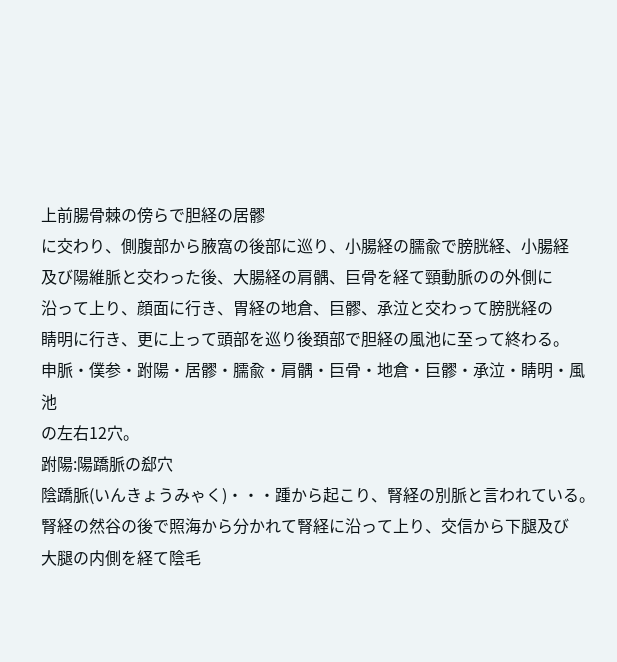上前腸骨棘の傍らで胆経の居髎
に交わり、側腹部から腋窩の後部に巡り、小腸経の臑兪で膀胱経、小腸経
及び陽維脈と交わった後、大腸経の肩髃、巨骨を経て頸動脈のの外側に
沿って上り、顔面に行き、胃経の地倉、巨髎、承泣と交わって膀胱経の
睛明に行き、更に上って頭部を巡り後頚部で胆経の風池に至って終わる。
申脈・僕参・跗陽・居髎・臑兪・肩髃・巨骨・地倉・巨髎・承泣・睛明・風池
の左右12穴。
跗陽:陽蹻脈の郄穴
陰蹻脈(いんきょうみゃく)・・・踵から起こり、腎経の別脈と言われている。
腎経の然谷の後で照海から分かれて腎経に沿って上り、交信から下腿及び
大腿の内側を経て陰毛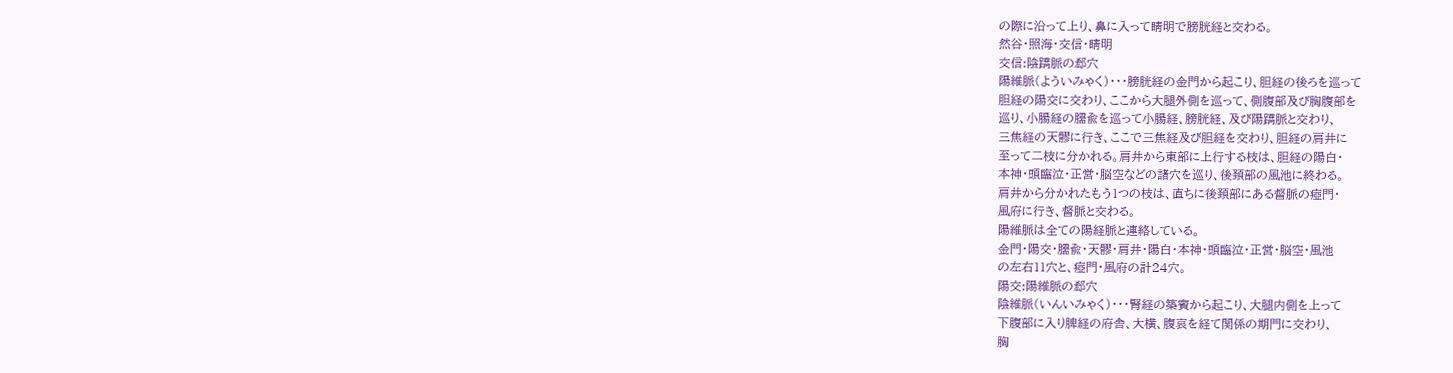の際に沿って上り、鼻に入って睛明で膀胱経と交わる。
然谷・照海・交信・睛明
交信:陰蹻脈の郄穴
陽維脈(よういみゃく)・・・膀胱経の金門から起こり、胆経の後ろを巡って
胆経の陽交に交わり、ここから大腿外側を巡って、側腹部及び胸腹部を
巡り、小腸経の臑兪を巡って小腸経、膀胱経、及び陽蹻脈と交わり、
三焦経の天髎に行き、ここで三焦経及び胆経を交わり、胆経の肩井に
至って二枝に分かれる。肩井から東部に上行する枝は、胆経の陽白・
本神・頭臨泣・正営・脳空などの諸穴を巡り、後頚部の風池に終わる。
肩井から分かれたもう1つの枝は、直ちに後頚部にある督脈の瘂門・
風府に行き、督脈と交わる。
陽維脈は全ての陽経脈と連絡している。
金門・陽交・臑兪・天髎・肩井・陽白・本神・頭臨泣・正営・脳空・風池
の左右11穴と、瘂門・風府の計24穴。
陽交:陽維脈の郄穴
陰維脈(いんいみゃく)・・・腎経の築賓から起こり、大腿内側を上って
下腹部に入り脾経の府舎、大横、腹哀を経て関係の期門に交わり、
胸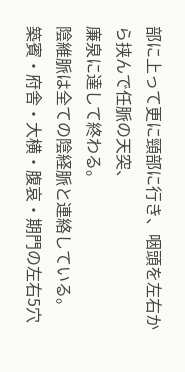部に上って更に頸部に行き、咽頭を左右から挟んで任脈の天突、
廉泉に達して終わる。
陰維脈は全ての陰経脈と連絡している。
築賓・府舎・大横・腹哀・期門の左右5穴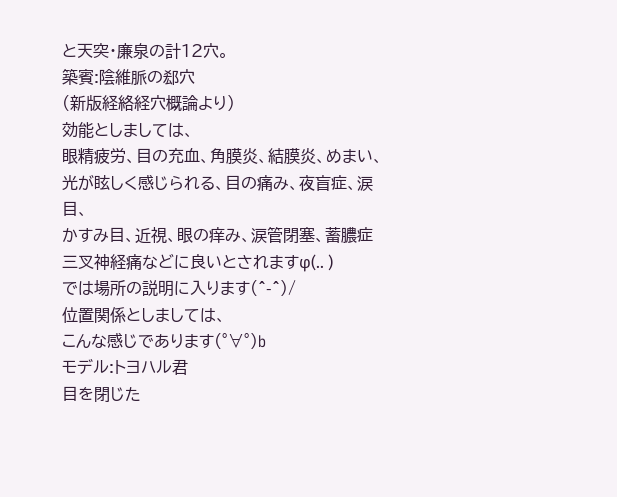と天突・廉泉の計12穴。
築賓:陰維脈の郄穴
(新版経絡経穴概論より)
効能としましては、
眼精疲労、目の充血、角膜炎、結膜炎、めまい、
光が眩しく感じられる、目の痛み、夜盲症、涙目、
かすみ目、近視、眼の痒み、涙管閉塞、蓄膿症
三叉神経痛などに良いとされますφ(.. )
では場所の説明に入ります(^-^)/
位置関係としましては、
こんな感じであります(°∀°)b
モデル:トヨハル君
目を閉じた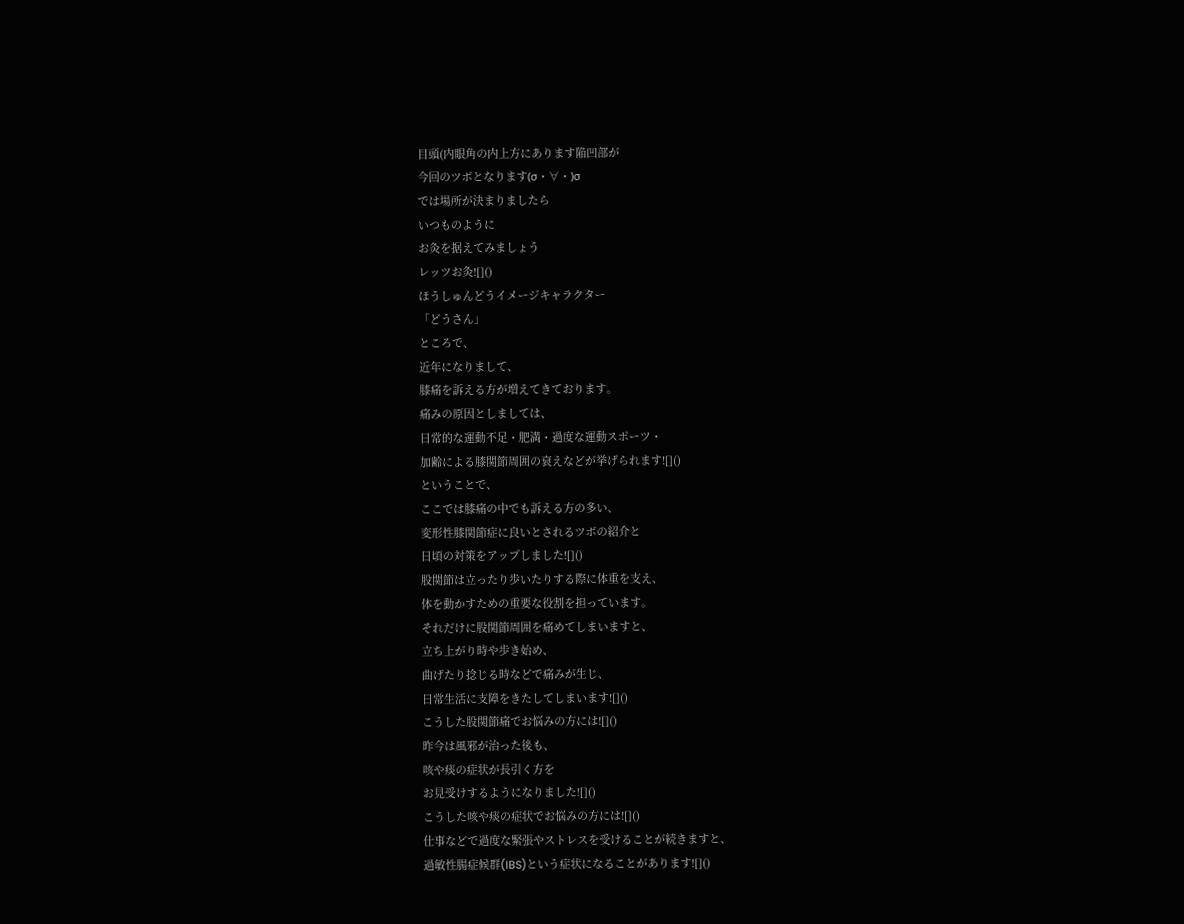目頭(内眼角の内上方にあります陥凹部が
今回のツボとなります(σ・∀・)σ
では場所が決まりましたら
いつものように
お灸を据えてみましょう
レッツお灸![]()
ほうしゅんどうイメージキャラクター
「どうさん」
ところで、
近年になりまして、
膝痛を訴える方が増えてきております。
痛みの原因としましては、
日常的な運動不足・肥満・過度な運動スポーツ・
加齢による膝関節周囲の衰えなどが挙げられます![]()
ということで、
ここでは膝痛の中でも訴える方の多い、
変形性膝関節症に良いとされるツボの紹介と
日頃の対策をアップしました![]()
股関節は立ったり歩いたりする際に体重を支え、
体を動かすための重要な役割を担っています。
それだけに股関節周囲を痛めてしまいますと、
立ち上がり時や歩き始め、
曲げたり捻じる時などで痛みが生じ、
日常生活に支障をきたしてしまいます![]()
こうした股関節痛でお悩みの方には![]()
昨今は風邪が治った後も、
咳や痰の症状が長引く方を
お見受けするようになりました![]()
こうした咳や痰の症状でお悩みの方には![]()
仕事などで過度な緊張やストレスを受けることが続きますと、
過敏性腸症候群(IBS)という症状になることがあります![]()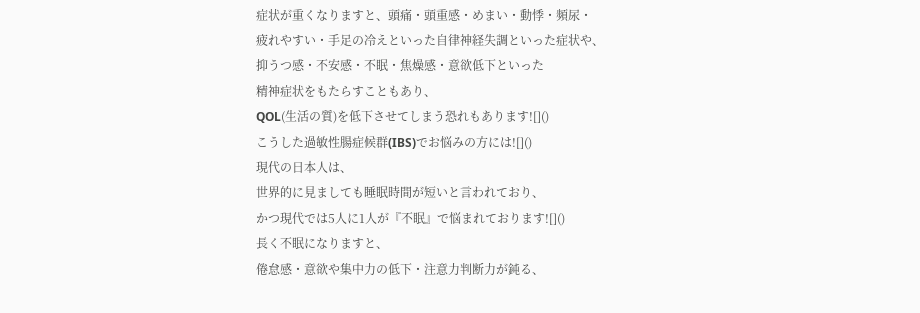症状が重くなりますと、頭痛・頭重感・めまい・動悸・頻尿・
疲れやすい・手足の冷えといった自律神経失調といった症状や、
抑うつ感・不安感・不眠・焦燥感・意欲低下といった
精神症状をもたらすこともあり、
QOL(生活の質)を低下させてしまう恐れもあります![]()
こうした過敏性腸症候群(IBS)でお悩みの方には![]()
現代の日本人は、
世界的に見ましても睡眠時間が短いと言われており、
かつ現代では5人に1人が『不眠』で悩まれております![]()
長く不眠になりますと、
倦怠感・意欲や集中力の低下・注意力判断力が鈍る、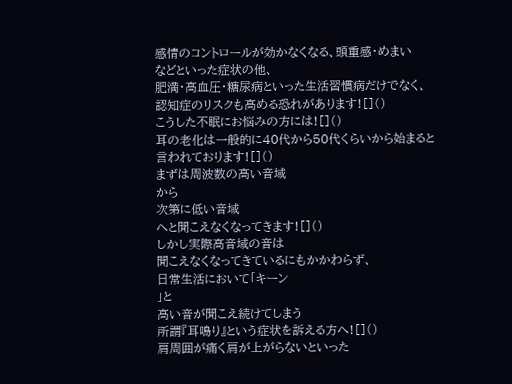感情のコントロールが効かなくなる、頭重感・めまい
などといった症状の他、
肥満・高血圧・糖尿病といった生活習慣病だけでなく、
認知症のリスクも高める恐れがあります![]()
こうした不眠にお悩みの方には![]()
耳の老化は一般的に40代から50代くらいから始まると
言われております![]()
まずは周波数の高い音域
から
次第に低い音域
へと聞こえなくなってきます![]()
しかし実際高音域の音は
聞こえなくなってきているにもかかわらず、
日常生活において「キーン
」と
高い音が聞こえ続けてしまう
所謂『耳鳴り』という症状を訴える方へ![]()
肩周囲が痛く肩が上がらないといった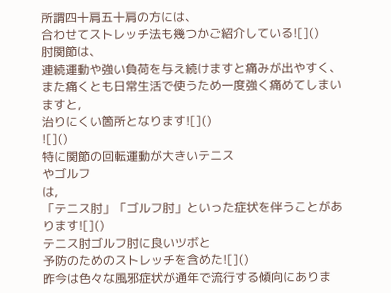所謂四十肩五十肩の方には、
合わせてストレッチ法も幾つかご紹介している![]()
肘関節は、
連続運動や強い負荷を与え続けますと痛みが出やすく、
また痛くとも日常生活で使うため一度強く痛めてしまいますと,
治りにくい箇所となります![]()
![]()
特に関節の回転運動が大きいテニス
やゴルフ
は,
「テニス肘」「ゴルフ肘」といった症状を伴うことがあります![]()
テニス肘ゴルフ肘に良いツボと
予防のためのストレッチを含めた![]()
昨今は色々な風邪症状が通年で流行する傾向にありま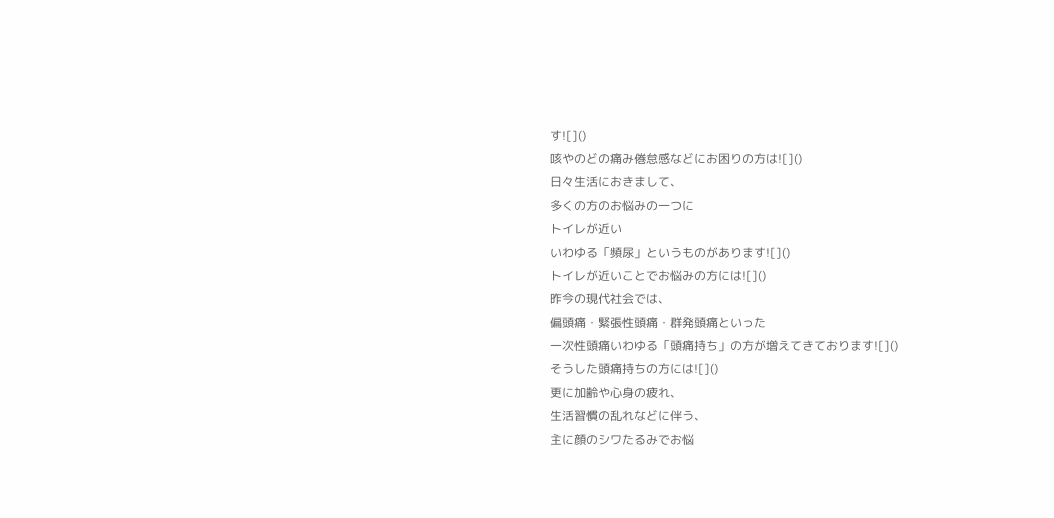す![]()
咳やのどの痛み倦怠感などにお困りの方は![]()
日々生活におきまして、
多くの方のお悩みの一つに
トイレが近い
いわゆる「頻尿」というものがあります![]()
トイレが近いことでお悩みの方には![]()
昨今の現代社会では、
偏頭痛・緊張性頭痛・群発頭痛といった
一次性頭痛いわゆる「頭痛持ち」の方が増えてきております![]()
そうした頭痛持ちの方には![]()
更に加齢や心身の疲れ、
生活習慣の乱れなどに伴う、
主に顔のシワたるみでお悩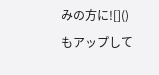みの方に![]()
もアップして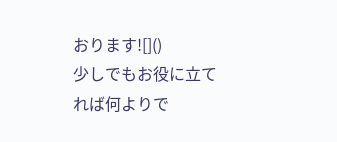おります![]()
少しでもお役に立てれば何よりで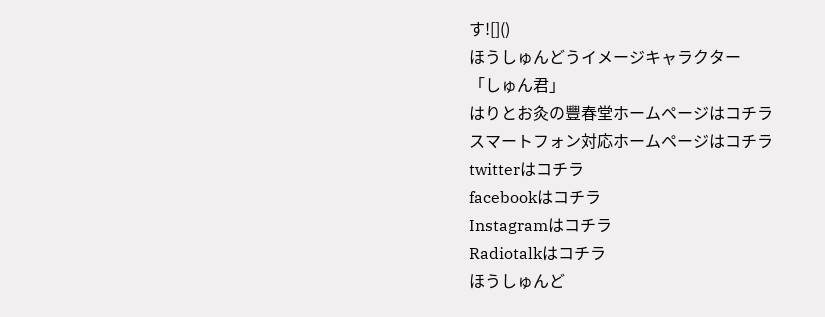す![]()
ほうしゅんどうイメージキャラクター
「しゅん君」
はりとお灸の豐春堂ホームページはコチラ
スマートフォン対応ホームページはコチラ
twitterはコチラ
facebookはコチラ
Instagramはコチラ
Radiotalkはコチラ
ほうしゅんど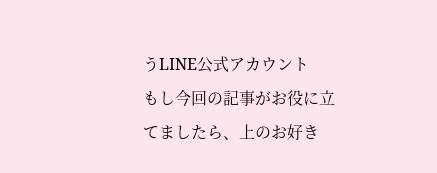うLINE公式アカウント
もし今回の記事がお役に立てましたら、上のお好き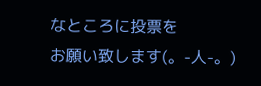なところに投票を
お願い致します(。-人-。)